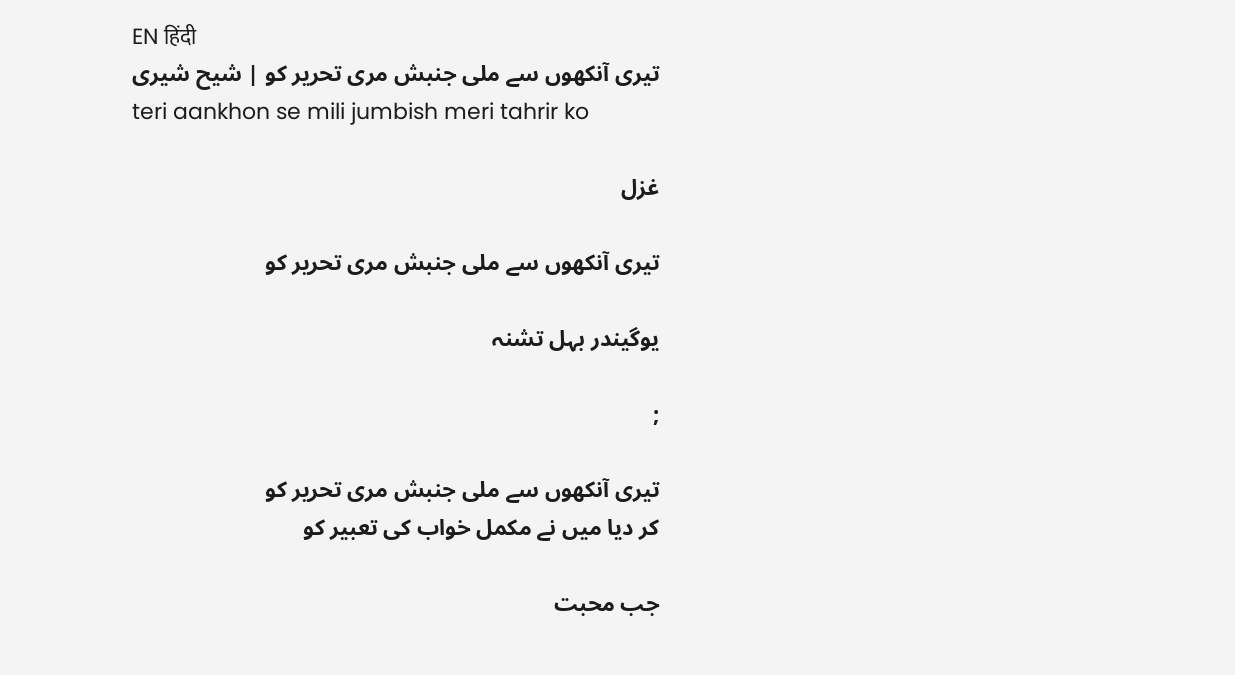EN हिंदी
تیری آنکھوں سے ملی جنبش مری تحریر کو | شیح شیری
teri aankhon se mili jumbish meri tahrir ko

غزل

تیری آنکھوں سے ملی جنبش مری تحریر کو

یوگیندر بہل تشنہ

;

تیری آنکھوں سے ملی جنبش مری تحریر کو
کر دیا میں نے مکمل خواب کی تعبیر کو

جب محبت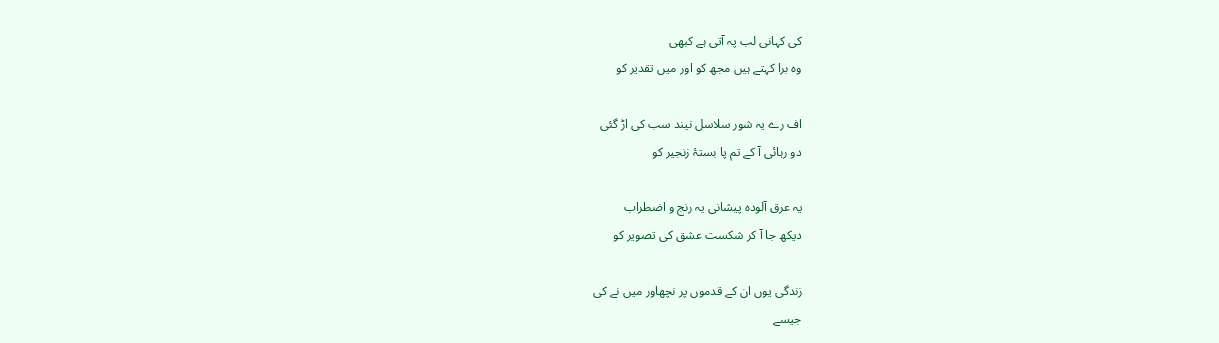کی کہانی لب پہ آتی ہے کبھی
وہ برا کہتے ہیں مجھ کو اور میں تقدیر کو

اف رے یہ شور سلاسل نیند سب کی اڑ گئی
دو رہائی آ کے تم پا بستۂ زنجیر کو

یہ عرق آلودہ پیشانی یہ رنج و اضطراب
دیکھ جا آ کر شکست عشق کی تصویر کو

زندگی یوں ان کے قدموں پر نچھاور میں نے کی
جیسے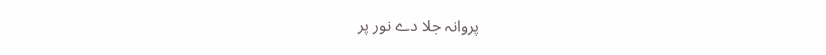پروانہ جلا دے نور پر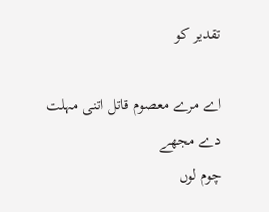تقدیر کو

اے مرے معصوم قاتل اتنی مہلت دے مجھے
چوم لوں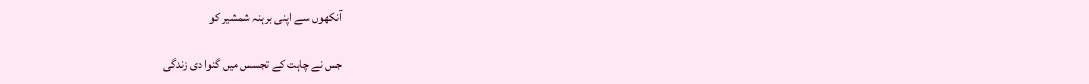آنکھوں سے اپنی برہنہ شمشیر کو

جس نے چاہت کے تجسس میں گنوا دی زندگی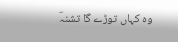وہ کہاں توڑے گا تشنہؔ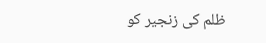ظلم کی زنجیر کو